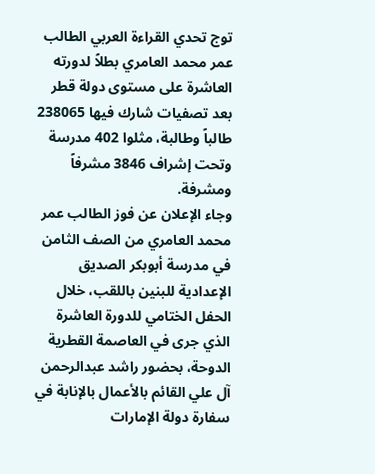توج تحدي القراءة العربي الطالب عمر محمد العامري بطلاً لدورته العاشرة على مستوى دولة قطر بعد تصفيات شارك فيها 238065 طالباً وطالبة، مثلوا 402 مدرسة وتحت إشراف 3846 مشرفاً ومشرفة.
وجاء الإعلان عن فوز الطالب عمر محمد العامري من الصف الثامن في مدرسة أبوبكر الصديق الإعدادية للبنين باللقب، خلال الحفل الختامي للدورة العاشرة الذي جرى في العاصمة القطرية الدوحة، بحضور راشد عبدالرحمن آل علي القائم بالأعمال بالإنابة في سفارة دولة الإمارات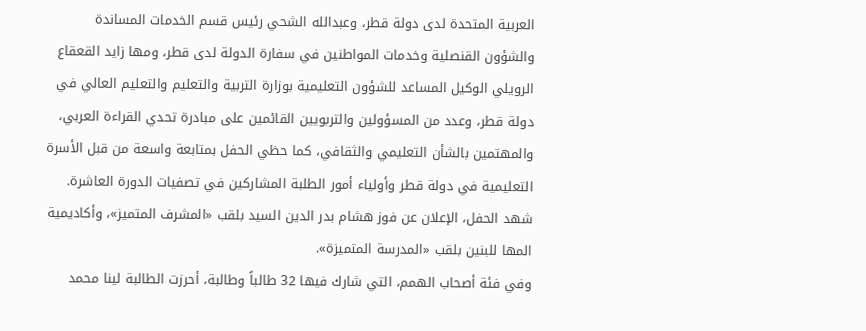العربية المتحدة لدى دولة قطر، وعبدالله الشحي رئيس قسم الخدمات المساندة والشؤون القنصلية وخدمات المواطنين في سفارة الدولة لدى قطر، ومها زايد القعقاع الرويلي الوكيل المساعد للشؤون التعليمية بوزارة التربية والتعليم والتعليم العالي في دولة قطر، وعدد من المسؤولين والتربويين القائمين على مبادرة تحدي القراءة العربي، والمهتمين بالشأن التعليمي والثقافي، كما حظي الحفل بمتابعة واسعة من قبل الأسرة التعليمية في دولة قطر وأولياء أمور الطلبة المشاركين في تصفيات الدورة العاشرة.
شهد الحفل، الإعلان عن فوز هشام بدر الدين السيد بلقب «المشرف المتميز»، وأكاديمية المها للبنين بلقب «المدرسة المتميزة».
وفي فئة أصحاب الهمم، التي شارك فيها 32 طالباً وطالبة، أحرزت الطالبة لينا محمد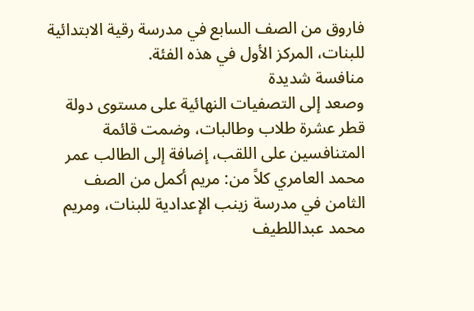فاروق من الصف السابع في مدرسة رقية الابتدائية للبنات، المركز الأول في هذه الفئة.
منافسة شديدة
وصعد إلى التصفيات النهائية على مستوى دولة قطر عشرة طلاب وطالبات، وضمت قائمة المتنافسين على اللقب، إضافة إلى الطالب عمر محمد العامري كلاً من: مريم أكمل من الصف الثامن في مدرسة زينب الإعدادية للبنات، ومريم محمد عبداللطيف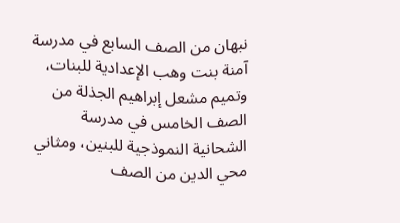نبهان من الصف السابع في مدرسة آمنة بنت وهب الإعدادية للبنات، وتميم مشعل إبراهيم الجذلة من الصف الخامس في مدرسة الشحانية النموذجية للبنين، ومثاني محي الدين من الصف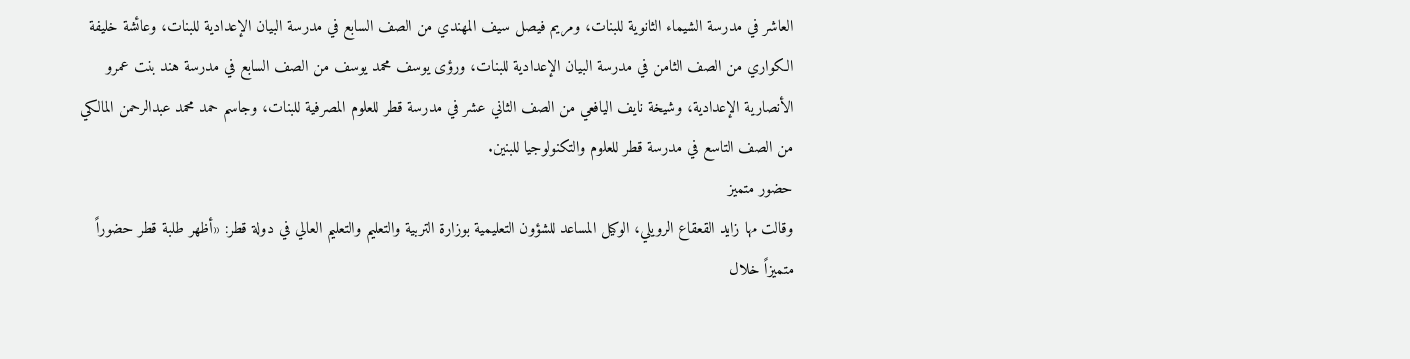العاشر في مدرسة الشيماء الثانوية للبنات، ومريم فيصل سيف المهندي من الصف السابع في مدرسة البيان الإعدادية للبنات، وعائشة خليفة الكواري من الصف الثامن في مدرسة البيان الإعدادية للبنات، ورؤى يوسف محمد يوسف من الصف السابع في مدرسة هند بنت عمرو الأنصارية الإعدادية، وشيخة نايف اليافعي من الصف الثاني عشر في مدرسة قطر للعلوم المصرفية للبنات، وجاسم حمد محمد عبدالرحمن المالكي من الصف التاسع في مدرسة قطر للعلوم والتكنولوجيا للبنين.
حضور متميز
وقالت مها زايد القعقاع الرويلي، الوكيل المساعد للشؤون التعليمية بوزارة التربية والتعليم والتعليم العالي في دولة قطر: «أظهر طلبة قطر حضوراً متميزاً خلال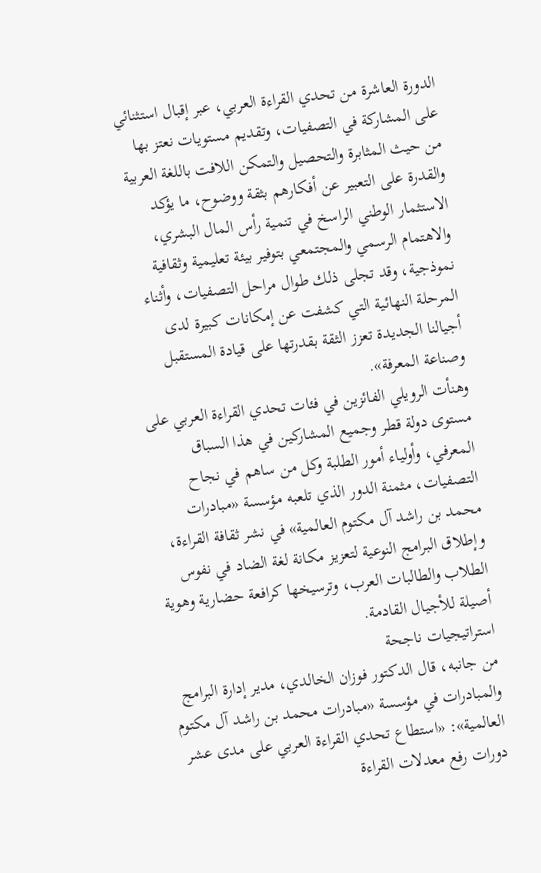الدورة العاشرة من تحدي القراءة العربي، عبر إقبال استثنائي على المشاركة في التصفيات، وتقديم مستويات نعتز بها من حيث المثابرة والتحصيل والتمكن اللافت باللغة العربية والقدرة على التعبير عن أفكارهم بثقة ووضوح، ما يؤكد الاستثمار الوطني الراسخ في تنمية رأس المال البشري، والاهتمام الرسمي والمجتمعي بتوفير بيئة تعليمية وثقافية نموذجية، وقد تجلى ذلك طوال مراحل التصفيات، وأثناء المرحلة النهائية التي كشفت عن إمكانات كبيرة لدى أجيالنا الجديدة تعزز الثقة بقدرتها على قيادة المستقبل وصناعة المعرفة».
وهنأت الرويلي الفائزين في فئات تحدي القراءة العربي على مستوى دولة قطر وجميع المشاركين في هذا السباق المعرفي، وأولياء أمور الطلبة وكل من ساهم في نجاح التصفيات، مثمنة الدور الذي تلعبه مؤسسة «مبادرات محمد بن راشد آل مكتوم العالمية» في نشر ثقافة القراءة، وإطلاق البرامج النوعية لتعزيز مكانة لغة الضاد في نفوس الطلاب والطالبات العرب، وترسيخها كرافعة حضارية وهوية أصيلة للأجيال القادمة.
استراتيجيات ناجحة
من جانبه، قال الدكتور فوزان الخالدي، مدير إدارة البرامج والمبادرات في مؤسسة «مبادرات محمد بن راشد آل مكتوم العالمية»: «استطاع تحدي القراءة العربي على مدى عشر دورات رفع معدلات القراءة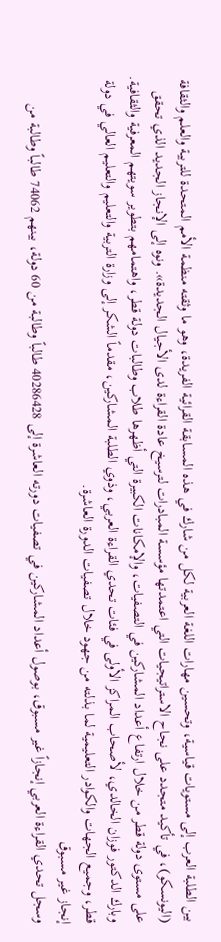بين الطلبة العرب إلى مستويات قياسية، وتحسين مهارات اللغة العربية لكل من شارك في هذه المسابقة القرائية الفريدة، وهو ما وثقته منظمة الأمم المتحدة للتربية والعلم والثقافة (اليونسكو)، في تأكيد متجدد على نجاح الاستراتيجيات التي اعتمدتها مؤسسة المبادرات لترسيخ عادة القراءة لدى الأجيال الجديدة». ونوه إلى الإنجاز الجديد الذي تحقق على مستوى دولة قطر من خلال ارتفاع أعداد المشاركين في التصفيات، والإمكانات الكبيرة التي أظهرها طلاب وطالبات دولة قطر، واهتمامهم بتطوير سويتهم المعرفية والثقافية.
وبارك الدكتور فوزان الخالدي، لأصحاب المراكز الأولى في فئات تحدي القراءة العربي، وذوي الطلبة المشاركين، مقدماً الشكر إلى وزارة التربية والتعليم والتعليم العالي في دولة قطر، وجميع الجهات والكوادر التعليمية لما بذلته من جهود خلال تصفيات الدورة العاشرة.
إنجاز غير مسبوق
وسجل تحدي القراءة العربي إنجازاً غير مسبوق، بوصول أعداد المشاركين في تصفيات دورته العاشرة إلى 40286428 طالباً وطالبة من 60 دولة، بينهم 74062 طالباً وطالبة من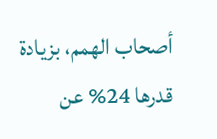أصحاب الهمم، بزيادة قدرها 24% عن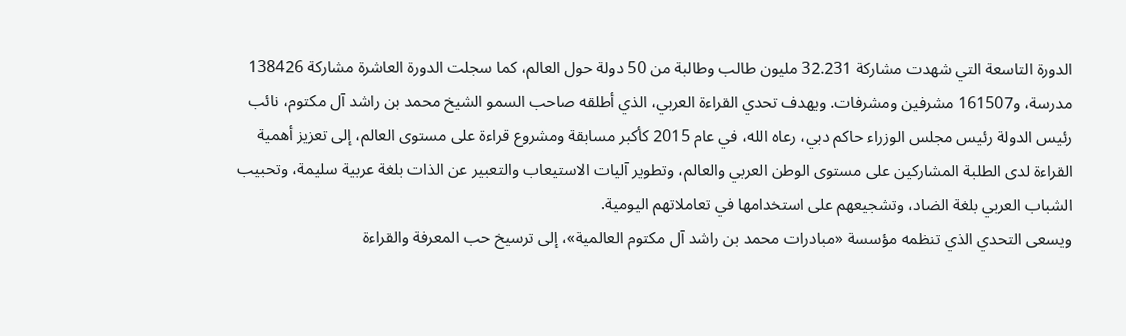الدورة التاسعة التي شهدت مشاركة 32.231 مليون طالب وطالبة من 50 دولة حول العالم، كما سجلت الدورة العاشرة مشاركة 138426 مدرسة، و161507 مشرفين ومشرفات. ويهدف تحدي القراءة العربي، الذي أطلقه صاحب السمو الشيخ محمد بن راشد آل مكتوم، نائب رئيس الدولة رئيس مجلس الوزراء حاكم دبي، رعاه الله، في عام 2015 كأكبر مسابقة ومشروع قراءة على مستوى العالم، إلى تعزيز أهمية القراءة لدى الطلبة المشاركين على مستوى الوطن العربي والعالم، وتطوير آليات الاستيعاب والتعبير عن الذات بلغة عربية سليمة، وتحبيب الشباب العربي بلغة الضاد، وتشجيعهم على استخدامها في تعاملاتهم اليومية.
ويسعى التحدي الذي تنظمه مؤسسة «مبادرات محمد بن راشد آل مكتوم العالمية»، إلى ترسيخ حب المعرفة والقراءة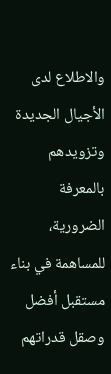والاطلاع لدى الأجيال الجديدة وتزويدهم بالمعرفة الضرورية، للمساهمة في بناء مستقبل أفضل وصقل قدراتهم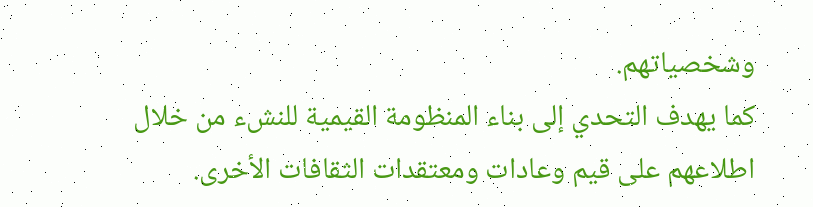وشخصياتهم.
كما يهدف التحدي إلى بناء المنظومة القيمية للنشء من خلال اطلاعهم على قيم وعادات ومعتقدات الثقافات الأخرى.